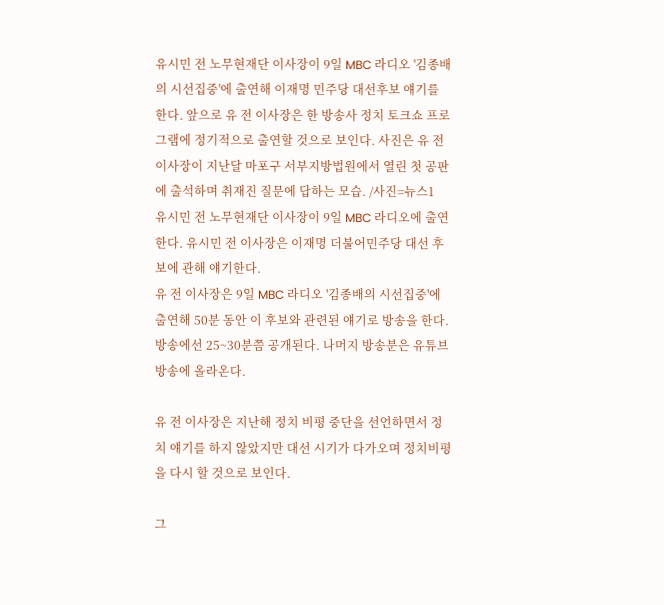유시민 전 노무현재단 이사장이 9일 MBC 라디오 '김종배의 시선집중'에 출연해 이재명 민주당 대선후보 얘기를 한다. 앞으로 유 전 이사장은 한 방송사 정치 토크쇼 프로그램에 정기적으로 출연할 것으로 보인다. 사진은 유 전 이사장이 지난달 마포구 서부지방법원에서 열린 첫 공판에 출석하며 취재진 질문에 답하는 모습. /사진=뉴스1
유시민 전 노무현재단 이사장이 9일 MBC 라디오에 출연한다. 유시민 전 이사장은 이재명 더불어민주당 대선 후보에 관해 얘기한다.
유 전 이사장은 9일 MBC 라디오 '김종배의 시선집중'에 출연해 50분 동안 이 후보와 관련된 얘기로 방송을 한다.
방송에선 25~30분쯤 공개된다. 나머지 방송분은 유튜브 방송에 올라온다.

유 전 이사장은 지난해 정치 비평 중단을 선언하면서 정치 얘기를 하지 않았지만 대선 시기가 다가오며 정치비평을 다시 할 것으로 보인다.

그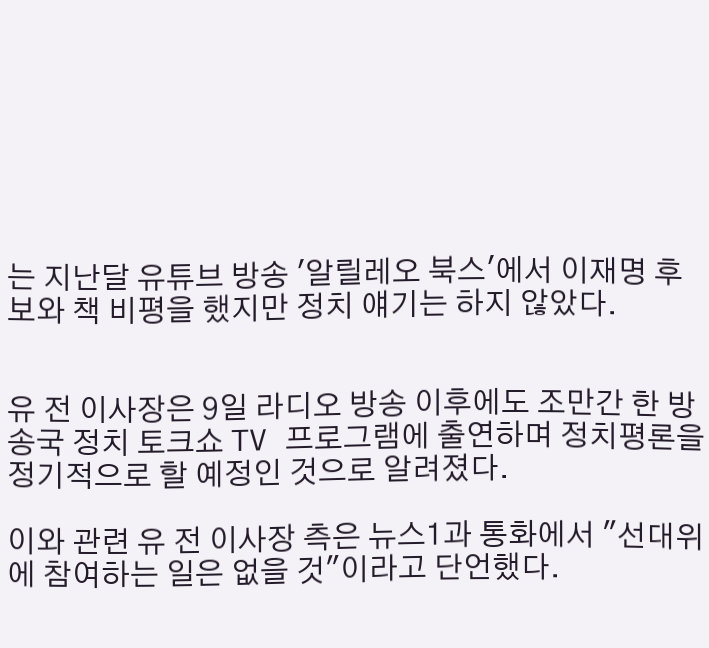는 지난달 유튜브 방송 '알릴레오 북스'에서 이재명 후보와 책 비평을 했지만 정치 얘기는 하지 않았다.


유 전 이사장은 9일 라디오 방송 이후에도 조만간 한 방송국 정치 토크쇼 TV 프로그램에 출연하며 정치평론을 정기적으로 할 예정인 것으로 알려졌다.

이와 관련 유 전 이사장 측은 뉴스1과 통화에서 "선대위에 참여하는 일은 없을 것"이라고 단언했다.